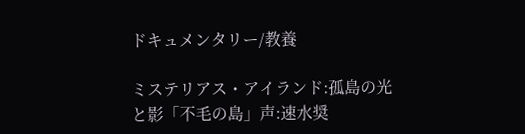ドキュメンタリー/教養

ミステリアス・アイランド:孤島の光と影「不毛の島」声:速水奨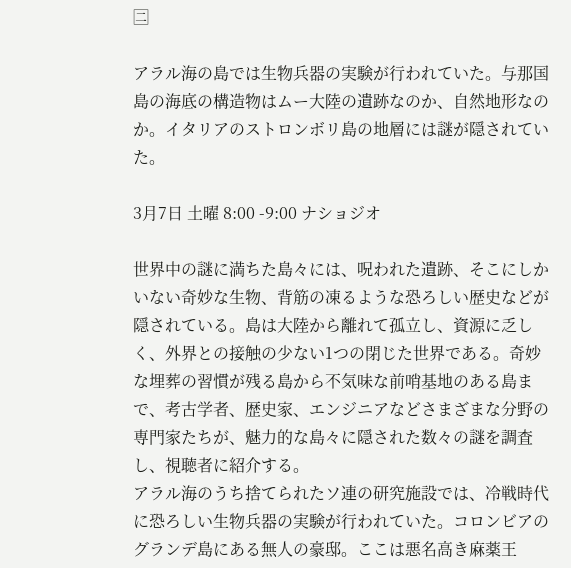🈔

アラル海の島では生物兵器の実験が行われていた。与那国島の海底の構造物はムー大陸の遺跡なのか、自然地形なのか。イタリアのストロンボリ島の地層には謎が隠されていた。

3月7日 土曜 8:00 -9:00 ナショジオ

世界中の謎に満ちた島々には、呪われた遺跡、そこにしかいない奇妙な生物、背筋の凍るような恐ろしい歴史などが隠されている。島は大陸から離れて孤立し、資源に乏しく、外界との接触の少ない1つの閉じた世界である。奇妙な埋葬の習慣が残る島から不気味な前哨基地のある島まで、考古学者、歴史家、エンジニアなどさまざまな分野の専門家たちが、魅力的な島々に隠された数々の謎を調査し、視聴者に紹介する。
アラル海のうち捨てられたソ連の研究施設では、冷戦時代に恐ろしい生物兵器の実験が行われていた。コロンビアのグランデ島にある無人の豪邸。ここは悪名高き麻薬王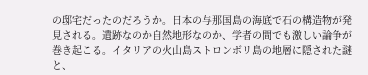の邸宅だったのだろうか。日本の与那国島の海底で石の構造物が発見される。遺跡なのか自然地形なのか、学者の間でも激しい論争が巻き起こる。イタリアの火山島ストロンボリ島の地層に隠された謎と、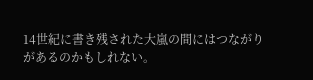14世紀に書き残された大嵐の間にはつながりがあるのかもしれない。